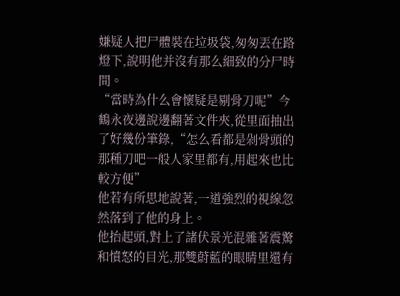嫌疑人把尸體裝在垃圾袋,匆匆丟在路燈下,說明他并沒有那么細致的分尸時間。
“當時為什么會懷疑是剔骨刀呢”今鶴永夜邊說邊翻著文件夾,從里面抽出了好幾份筆錄,“怎么看都是剁骨頭的那種刀吧一般人家里都有,用起來也比較方便”
他若有所思地說著,一道強烈的視線忽然落到了他的身上。
他抬起頭,對上了諸伏景光混雜著震驚和憤怒的目光,那雙蔚藍的眼睛里還有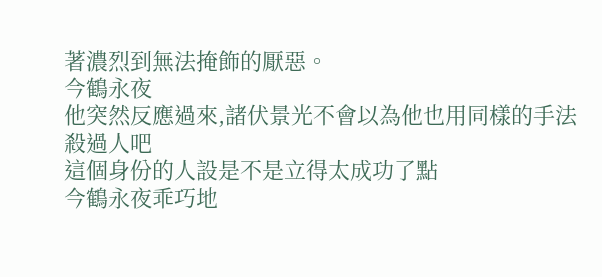著濃烈到無法掩飾的厭惡。
今鶴永夜
他突然反應過來,諸伏景光不會以為他也用同樣的手法殺過人吧
這個身份的人設是不是立得太成功了點
今鶴永夜乖巧地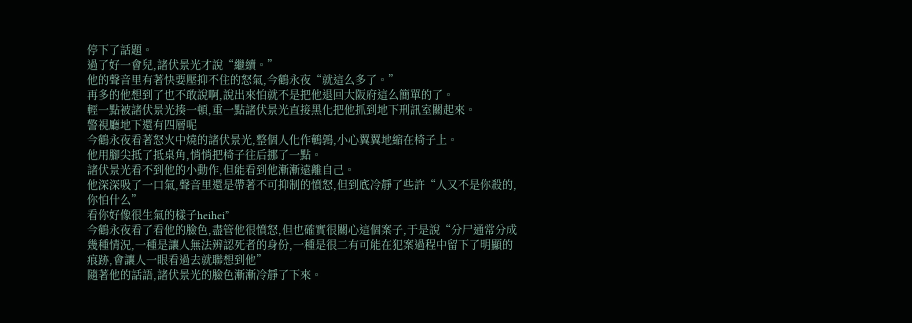停下了話題。
過了好一會兒,諸伏景光才說“繼續。”
他的聲音里有著快要壓抑不住的怒氣,今鶴永夜“就這么多了。”
再多的他想到了也不敢說啊,說出來怕就不是把他退回大阪府這么簡單的了。
輕一點被諸伏景光揍一頓,重一點諸伏景光直接黑化把他抓到地下刑訊室關起來。
警視廳地下還有四層呢
今鶴永夜看著怒火中燒的諸伏景光,整個人化作鵪鶉,小心翼翼地縮在椅子上。
他用腳尖抵了抵桌角,悄悄把椅子往后挪了一點。
諸伏景光看不到他的小動作,但能看到他漸漸遠離自己。
他深深吸了一口氣,聲音里還是帶著不可抑制的憤怒,但到底冷靜了些許“人又不是你殺的,你怕什么”
看你好像很生氣的樣子heihei”
今鶴永夜看了看他的臉色,盡管他很憤怒,但也確實很關心這個案子,于是說“分尸通常分成幾種情況,一種是讓人無法辨認死者的身份,一種是很二有可能在犯案過程中留下了明顯的痕跡,會讓人一眼看過去就聯想到他”
隨著他的話語,諸伏景光的臉色漸漸冷靜了下來。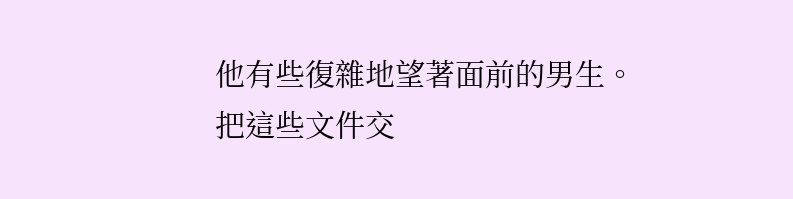他有些復雜地望著面前的男生。
把這些文件交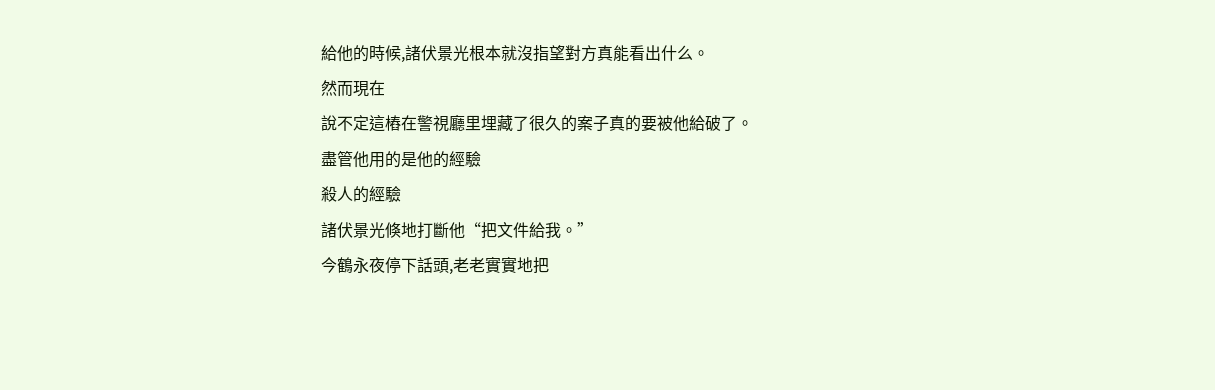給他的時候,諸伏景光根本就沒指望對方真能看出什么。
然而現在
說不定這樁在警視廳里埋藏了很久的案子真的要被他給破了。
盡管他用的是他的經驗
殺人的經驗
諸伏景光倏地打斷他“把文件給我。”
今鶴永夜停下話頭,老老實實地把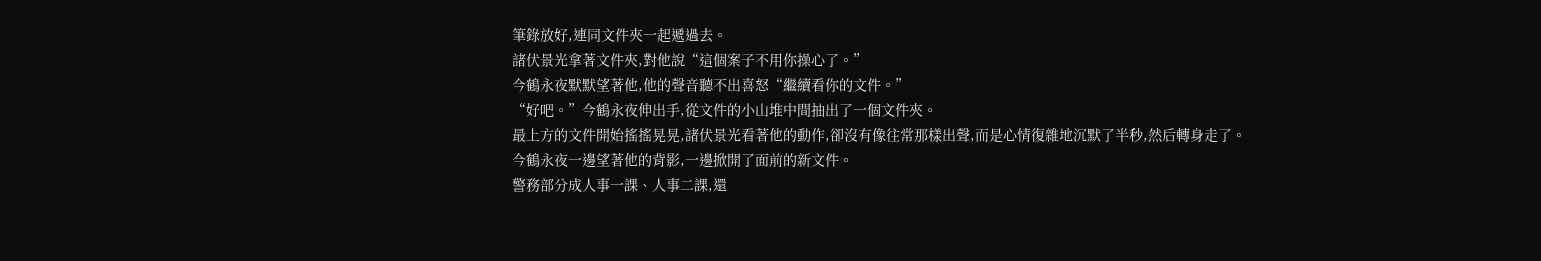筆錄放好,連同文件夾一起遞過去。
諸伏景光拿著文件夾,對他說“這個案子不用你操心了。”
今鶴永夜默默望著他,他的聲音聽不出喜怒“繼續看你的文件。”
“好吧。”今鶴永夜伸出手,從文件的小山堆中間抽出了一個文件夾。
最上方的文件開始搖搖晃晃,諸伏景光看著他的動作,卻沒有像往常那樣出聲,而是心情復雜地沉默了半秒,然后轉身走了。
今鶴永夜一邊望著他的背影,一邊掀開了面前的新文件。
警務部分成人事一課、人事二課,還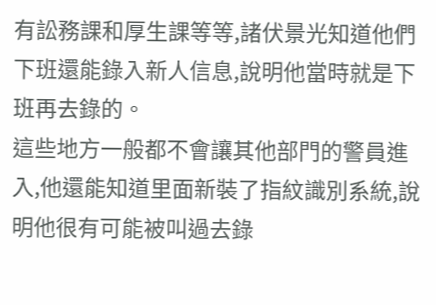有訟務課和厚生課等等,諸伏景光知道他們下班還能錄入新人信息,說明他當時就是下班再去錄的。
這些地方一般都不會讓其他部門的警員進入,他還能知道里面新裝了指紋識別系統,說明他很有可能被叫過去錄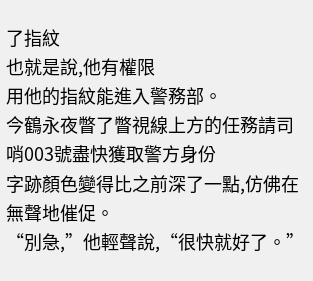了指紋
也就是說,他有權限
用他的指紋能進入警務部。
今鶴永夜瞥了瞥視線上方的任務請司哨003號盡快獲取警方身份
字跡顏色變得比之前深了一點,仿佛在無聲地催促。
“別急,”他輕聲說,“很快就好了。”